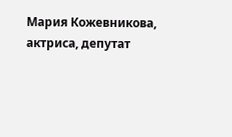Мария Кожевникова, актриса, депутат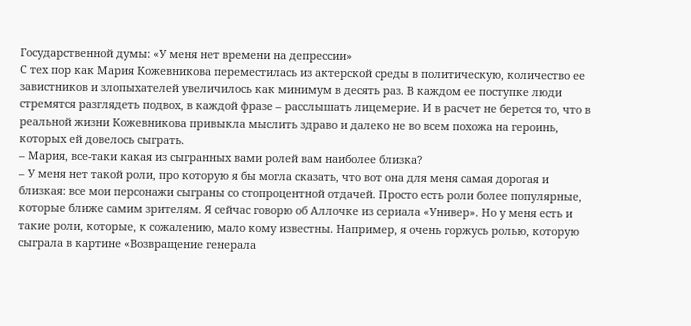Государственной думы: «У меня нет времени на депрессии»
С тех пор как Мария Кожевникова переместилась из актерской среды в политическую, количество ее завистников и злопыхателей увеличилось как минимум в десять раз. В каждом ее поступке люди стремятся разглядеть подвох, в каждой фразе – расслышать лицемерие. И в расчет не берется то, что в реальной жизни Кожевникова привыкла мыслить здраво и далеко не во всем похожа на героинь, которых ей довелось сыграть.
– Мария, все-таки какая из сыгранных вами ролей вам наиболее близка?
– У меня нет такой роли, про которую я бы могла сказать, что вот она для меня самая дорогая и близкая: все мои персонажи сыграны со стопроцентной отдачей. Просто есть роли более популярные, которые ближе самим зрителям. Я сейчас говорю об Аллочке из сериала «Универ». Но у меня есть и такие роли, которые, к сожалению, мало кому известны. Например, я очень горжусь ролью, которую сыграла в картине «Возвращение генерала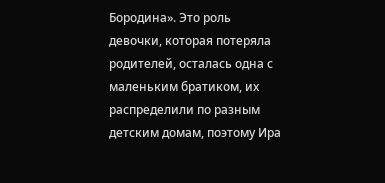Бородина». Это роль девочки, которая потеряла родителей, осталась одна с маленьким братиком, их распределили по разным детским домам, поэтому Ира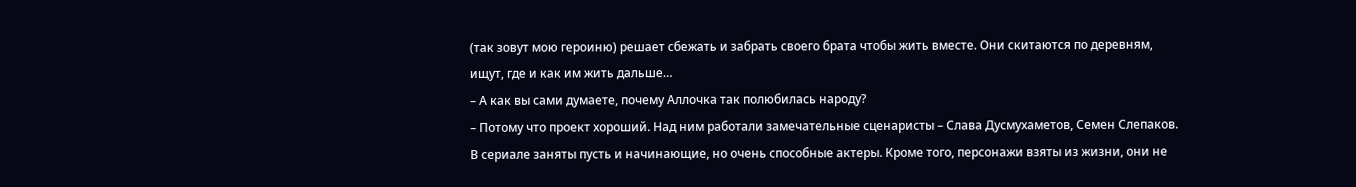(так зовут мою героиню) решает сбежать и забрать своего брата чтобы жить вместе. Они скитаются по деревням, ищут, где и как им жить дальше…
– А как вы сами думаете, почему Аллочка так полюбилась народу?
– Потому что проект хороший. Над ним работали замечательные сценаристы – Слава Дусмухаметов, Семен Слепаков. В сериале заняты пусть и начинающие, но очень способные актеры. Кроме того, персонажи взяты из жизни, они не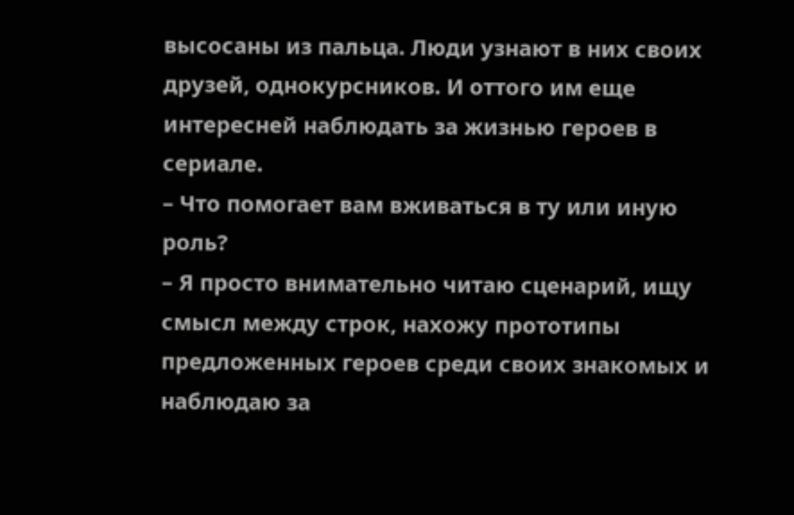высосаны из пальца. Люди узнают в них своих друзей, однокурсников. И оттого им еще интересней наблюдать за жизнью героев в сериале.
– Что помогает вам вживаться в ту или иную роль?
– Я просто внимательно читаю сценарий, ищу смысл между строк, нахожу прототипы предложенных героев среди своих знакомых и наблюдаю за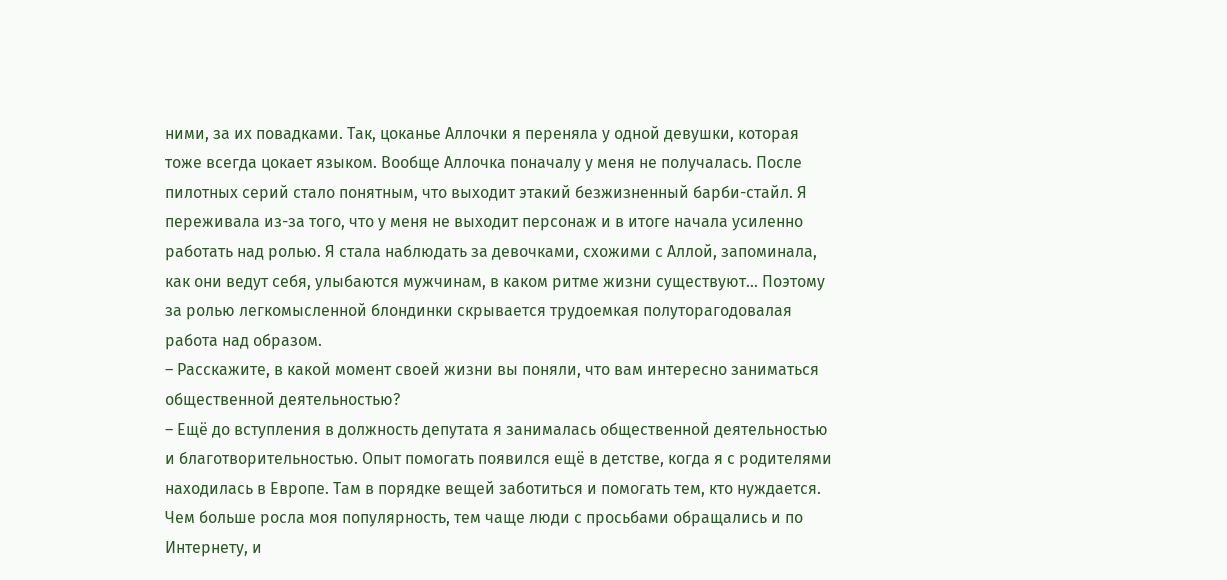ними, за их повадками. Так, цоканье Аллочки я переняла у одной девушки, которая тоже всегда цокает языком. Вообще Аллочка поначалу у меня не получалась. После пилотных серий стало понятным, что выходит этакий безжизненный барби-стайл. Я переживала из-за того, что у меня не выходит персонаж и в итоге начала усиленно работать над ролью. Я стала наблюдать за девочками, схожими с Аллой, запоминала, как они ведут себя, улыбаются мужчинам, в каком ритме жизни существуют… Поэтому за ролью легкомысленной блондинки скрывается трудоемкая полуторагодовалая работа над образом.
– Расскажите, в какой момент своей жизни вы поняли, что вам интересно заниматься общественной деятельностью?
– Ещё до вступления в должность депутата я занималась общественной деятельностью и благотворительностью. Опыт помогать появился ещё в детстве, когда я с родителями находилась в Европе. Там в порядке вещей заботиться и помогать тем, кто нуждается. Чем больше росла моя популярность, тем чаще люди с просьбами обращались и по Интернету, и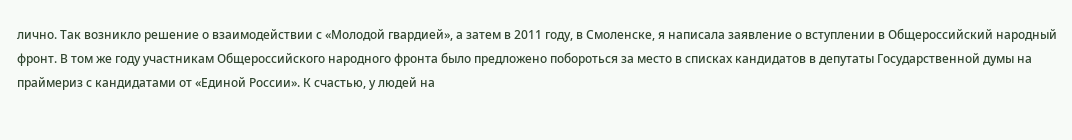лично. Так возникло решение о взаимодействии с «Молодой гвардией», а затем в 2011 году, в Смоленске, я написала заявление о вступлении в Общероссийский народный фронт. В том же году участникам Общероссийского народного фронта было предложено побороться за место в списках кандидатов в депутаты Государственной думы на праймериз с кандидатами от «Единой России». К счастью, у людей на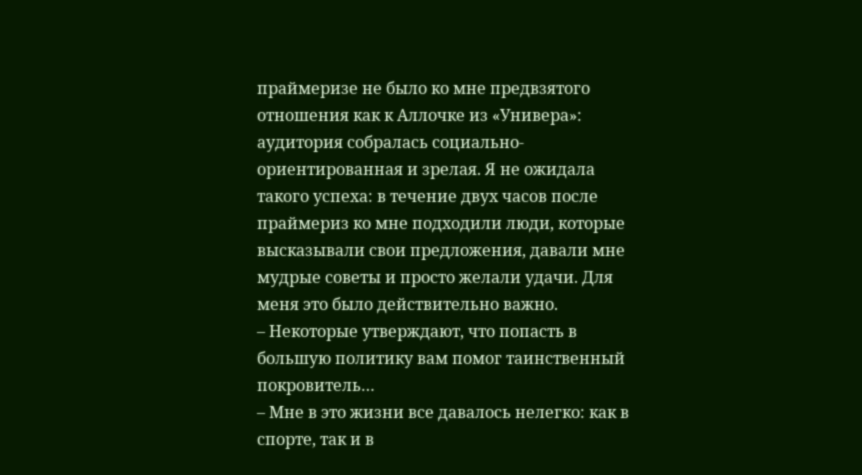праймеризе не было ко мне предвзятого отношения как к Аллочке из «Универа»: аудитория собралась социально-ориентированная и зрелая. Я не ожидала такого успеха: в течение двух часов после праймериз ко мне подходили люди, которые высказывали свои предложения, давали мне мудрые советы и просто желали удачи. Для меня это было действительно важно.
– Некоторые утверждают, что попасть в большую политику вам помог таинственный покровитель…
– Мне в это жизни все давалось нелегко: как в спорте, так и в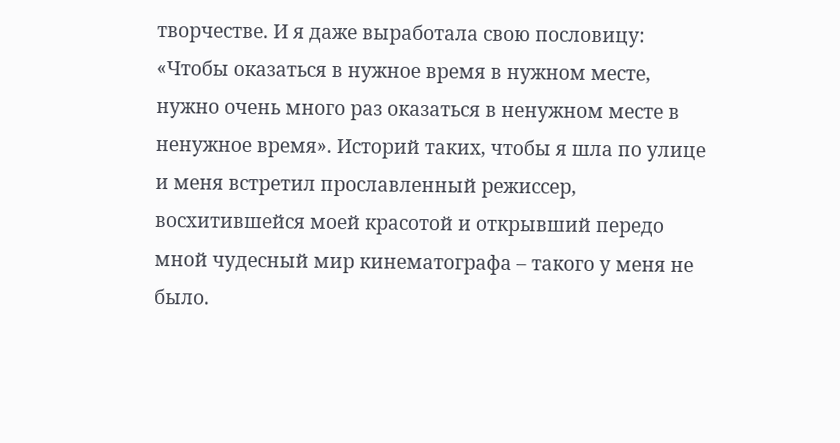творчестве. И я даже выработала свою пословицу: «Чтобы оказаться в нужное время в нужном месте, нужно очень много раз оказаться в ненужном месте в ненужное время». Историй таких, чтобы я шла по улице и меня встретил прославленный режиссер, восхитившейся моей красотой и открывший передо мной чудесный мир кинематографа – такого у меня не было.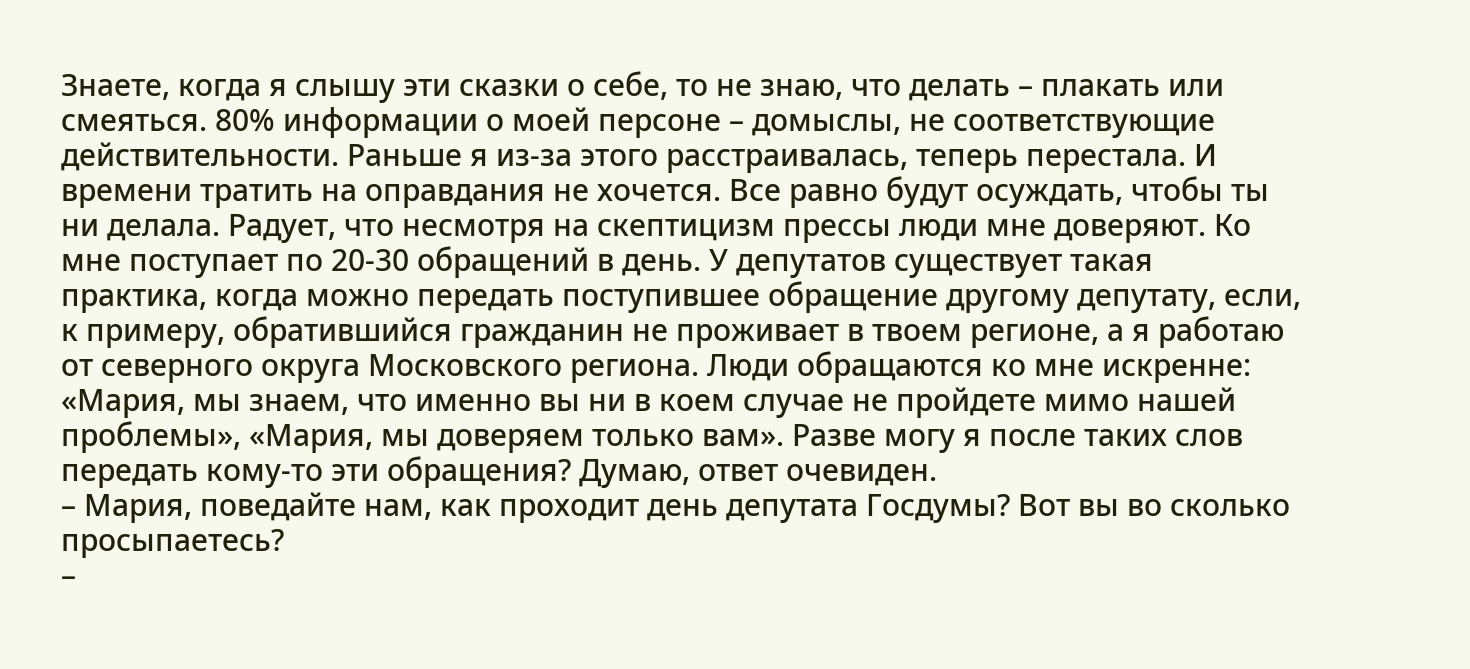Знаете, когда я слышу эти сказки о себе, то не знаю, что делать – плакать или смеяться. 80% информации о моей персоне – домыслы, не соответствующие действительности. Раньше я из-за этого расстраивалась, теперь перестала. И времени тратить на оправдания не хочется. Все равно будут осуждать, чтобы ты ни делала. Радует, что несмотря на скептицизм прессы люди мне доверяют. Ко мне поступает по 20-30 обращений в день. У депутатов существует такая практика, когда можно передать поступившее обращение другому депутату, если, к примеру, обратившийся гражданин не проживает в твоем регионе, а я работаю от северного округа Московского региона. Люди обращаются ко мне искренне: «Мария, мы знаем, что именно вы ни в коем случае не пройдете мимо нашей проблемы», «Мария, мы доверяем только вам». Разве могу я после таких слов передать кому-то эти обращения? Думаю, ответ очевиден.
– Мария, поведайте нам, как проходит день депутата Госдумы? Вот вы во сколько просыпаетесь?
–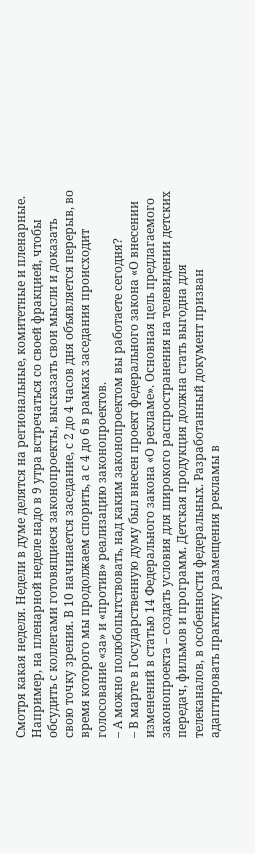Смотря какая неделя. Недели в думе делятся на региональные, комитетные и пленарные. Например, на пленарной неделе надо в 9 утра встречаться со своей фракцией, чтобы обсудить с коллегами готовящиеся законопроекты, высказать свои мысли и доказать свою точку зрения. В 10 начинается заседание, с 2 до 4 часов дня объявляется перерыв, во время которого мы продолжаем спорить, а с 4 до 6 в рамках заседания происходит голосование «за» и «против» реализацию законопроектов.
– А можно полюбопытствовать, над каким законопроектом вы работаете сегодня?
– В марте в Государственную думу был внесен проект федерального закона «О внесении изменений в статью 14 Федерального закона «О рекламе». Основная цель предлагаемого законопроекта – создать условия для широкого распространения на телевидении детских передач, фильмов и программ. Детская продукция должна стать выгодна для телеканалов, в особенности федеральных. Разработанный документ призван адаптировать практику размещения рекламы в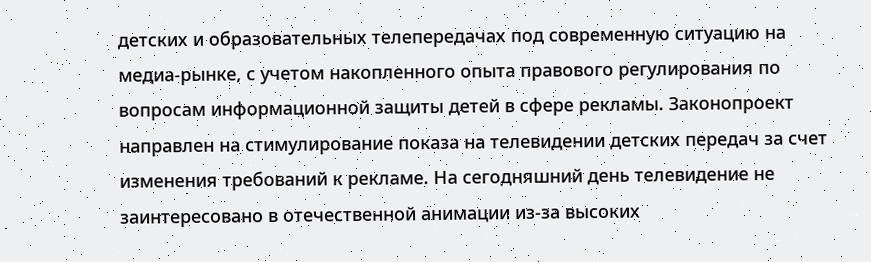детских и образовательных телепередачах под современную ситуацию на медиа-рынке, с учетом накопленного опыта правового регулирования по вопросам информационной защиты детей в сфере рекламы. Законопроект направлен на стимулирование показа на телевидении детских передач за счет изменения требований к рекламе. На сегодняшний день телевидение не заинтересовано в отечественной анимации из-за высоких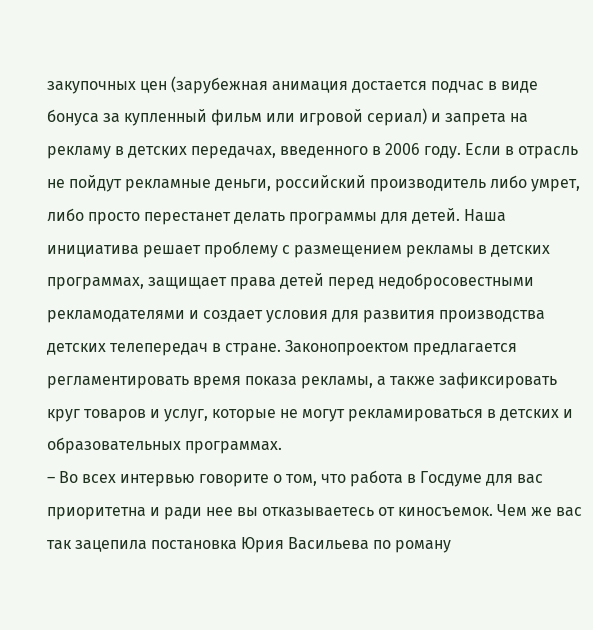закупочных цен (зарубежная анимация достается подчас в виде бонуса за купленный фильм или игровой сериал) и запрета на рекламу в детских передачах, введенного в 2006 году. Если в отрасль не пойдут рекламные деньги, российский производитель либо умрет, либо просто перестанет делать программы для детей. Наша инициатива решает проблему с размещением рекламы в детских программах, защищает права детей перед недобросовестными рекламодателями и создает условия для развития производства детских телепередач в стране. Законопроектом предлагается регламентировать время показа рекламы, а также зафиксировать круг товаров и услуг, которые не могут рекламироваться в детских и образовательных программах.
– Во всех интервью говорите о том, что работа в Госдуме для вас приоритетна и ради нее вы отказываетесь от киносъемок. Чем же вас так зацепила постановка Юрия Васильева по роману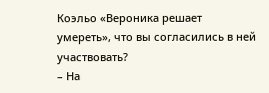Коэльо «Вероника решает умереть», что вы согласились в ней участвовать?
– На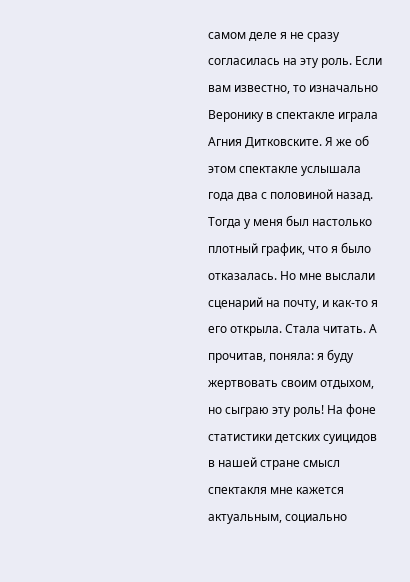самом деле я не сразу согласилась на эту роль. Если вам известно, то изначально Веронику в спектакле играла Агния Дитковските. Я же об этом спектакле услышала года два с половиной назад. Тогда у меня был настолько плотный график, что я было отказалась. Но мне выслали сценарий на почту, и как-то я его открыла. Стала читать. А прочитав, поняла: я буду жертвовать своим отдыхом, но сыграю эту роль! На фоне статистики детских суицидов в нашей стране смысл спектакля мне кажется актуальным, социально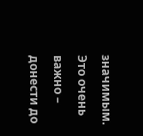значимым. Это очень важно – донести до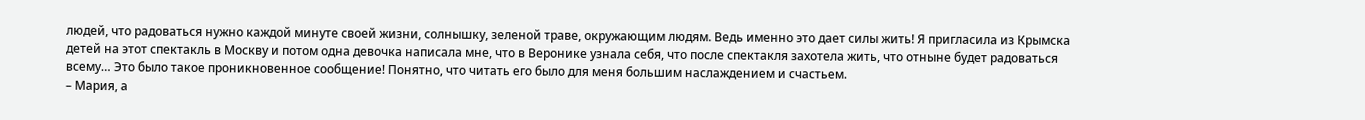людей, что радоваться нужно каждой минуте своей жизни, солнышку, зеленой траве, окружающим людям. Ведь именно это дает силы жить! Я пригласила из Крымска детей на этот спектакль в Москву и потом одна девочка написала мне, что в Веронике узнала себя, что после спектакля захотела жить, что отныне будет радоваться всему… Это было такое проникновенное сообщение! Понятно, что читать его было для меня большим наслаждением и счастьем.
– Мария, а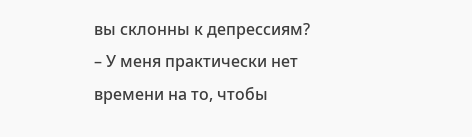вы склонны к депрессиям?
– У меня практически нет времени на то, чтобы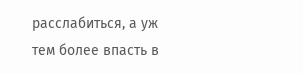расслабиться, а уж тем более впасть в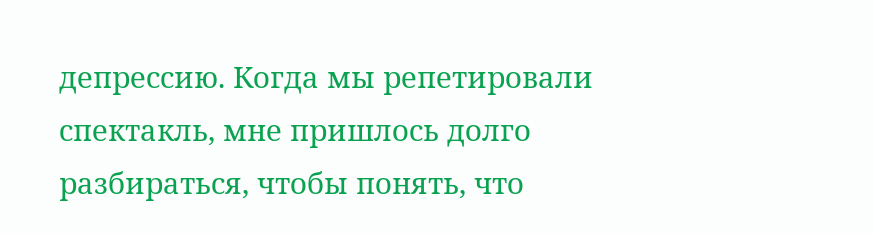депрессию. Когда мы репетировали спектакль, мне пришлось долго разбираться, чтобы понять, что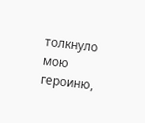толкнуло мою героиню,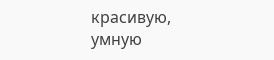красивую, умную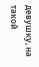девушку, на такой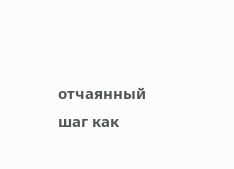отчаянный шаг как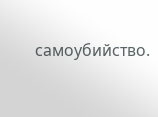самоубийство.